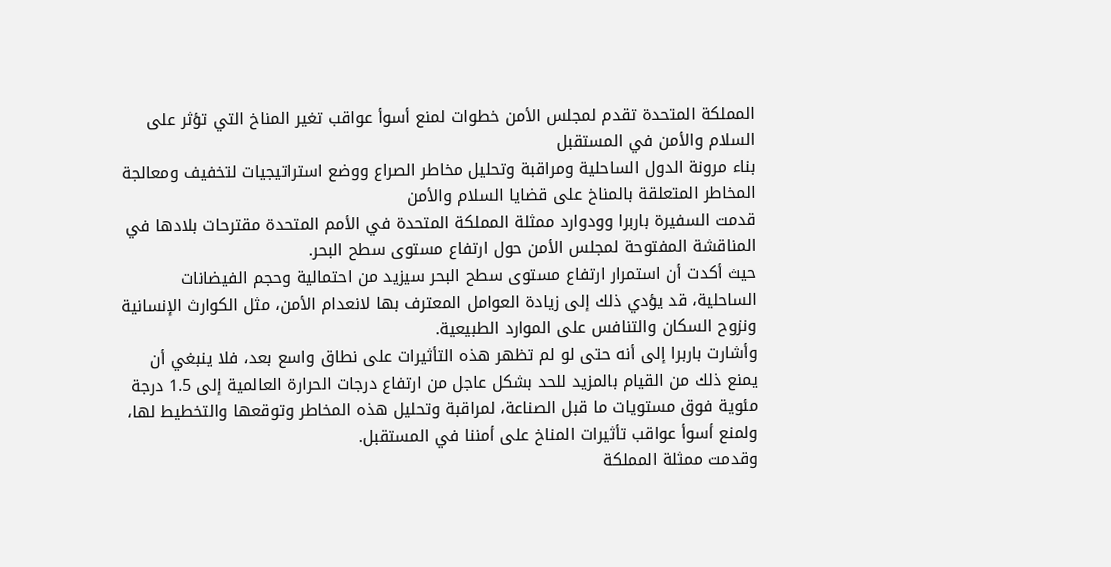المملكة المتحدة تقدم لمجلس الأمن خطوات لمنع أسوأ عواقب تغير المناخ التي تؤثر على السلام والأمن في المستقبل
بناء مرونة الدول الساحلية ومراقبة وتحليل مخاطر الصراع ووضع استراتيجيات لتخفيف ومعالجة المخاطر المتعلقة بالمناخ على قضايا السلام والأمن
قدمت السفيرة باربرا وودوارد ممثلة المملكة المتحدة في الأمم المتحدة مقترحات بلادها في المناقشة المفتوحة لمجلس الأمن حول ارتفاع مستوى سطح البحر.
حيث أكدت أن استمرار ارتفاع مستوى سطح البحر سيزيد من احتمالية وحجم الفيضانات الساحلية، قد يؤدي ذلك إلى زيادة العوامل المعترف بها لانعدام الأمن، مثل الكوارث الإنسانية ونزوح السكان والتنافس على الموارد الطبيعية.
وأشارت باربرا إلى أنه حتى لو لم تظهر هذه التأثيرات على نطاق واسع بعد، فلا ينبغي أن يمنع ذلك من القيام بالمزيد للحد بشكل عاجل من ارتفاع درجات الحرارة العالمية إلى 1.5 درجة مئوية فوق مستويات ما قبل الصناعة، لمراقبة وتحليل هذه المخاطر وتوقعها والتخطيط لها، ولمنع أسوأ عواقب تأثيرات المناخ على أمننا في المستقبل.
وقدمت ممثلة المملكة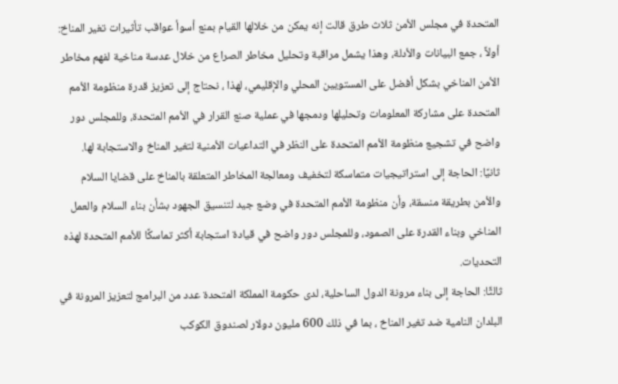المتحدة في مجلس الأمن ثلاث طرق قالت إنه يمكن من خلالها القيام بمنع أسوأ عواقب تأثيرات تغير المناخ:
أولاً ، جمع البيانات والأدلة، وهذا يشمل مراقبة وتحليل مخاطر الصراع من خلال عدسة مناخية لفهم مخاطر الأمن المناخي بشكل أفضل على المستويين المحلي والإقليمي، لهذا ، نحتاج إلى تعزيز قدرة منظومة الأمم المتحدة على مشاركة المعلومات وتحليلها ودمجها في عملية صنع القرار في الأمم المتحدة، وللمجلس دور واضح في تشجيع منظومة الأمم المتحدة على النظر في التداعيات الأمنية لتغير المناخ والاستجابة لها.
ثانيًا: الحاجة إلى استراتيجيات متماسكة لتخفيف ومعالجة المخاطر المتعلقة بالمناخ على قضايا السلام والأمن بطريقة منسقة، وأن منظومة الأمم المتحدة في وضع جيد لتنسيق الجهود بشأن بناء السلام والعمل المناخي وبناء القدرة على الصمود، وللمجلس دور واضح في قيادة استجابة أكثر تماسكًا للأمم المتحدة لهذه التحديات.
ثالثًا: الحاجة إلى بناء مرونة الدول الساحلية، لدى حكومة المملكة المتحدة عدد من البرامج لتعزيز المرونة في البلدان النامية ضد تغير المناخ ، بما في ذلك 600 مليون دولار لصندوق الكوكب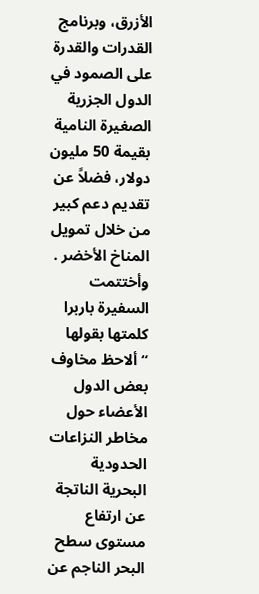الأزرق، وبرنامج القدرات والقدرة على الصمود في الدول الجزرية الصغيرة النامية بقيمة 50 مليون دولار، فضلاً عن تقديم دعم كبير من خلال تمويل المناخ الأخضر .
وأختتمت السفيرة باربرا كلمتها بقولها “ألاحظ مخاوف بعض الدول الأعضاء حول مخاطر النزاعات الحدودية البحرية الناتجة عن ارتفاع مستوى سطح البحر الناجم عن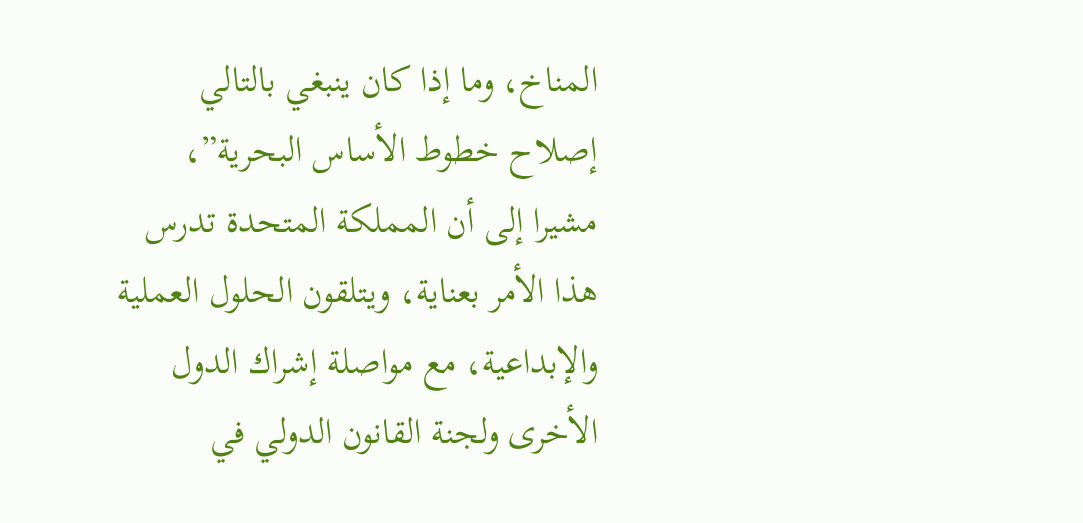المناخ، وما إذا كان ينبغي بالتالي إصلاح خطوط الأساس البحرية”، مشيرا إلى أن المملكة المتحدة تدرس هذا الأمر بعناية، ويتلقون الحلول العملية والإبداعية، مع مواصلة إشراك الدول الأخرى ولجنة القانون الدولي في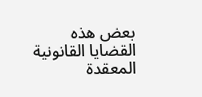بعض هذه القضايا القانونية المعقدة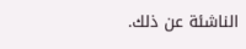الناشئة عن ذلك.